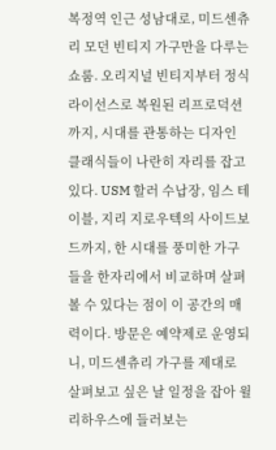복정역 인근 성남대로, 미드센츄리 모던 빈티지 가구만을 다루는 쇼룸. 오리지널 빈티지부터 정식 라이선스로 복원된 리프로덕션까지, 시대를 관통하는 디자인 클래식들이 나란히 자리를 잡고 있다. USM 할러 수납장, 임스 테이블, 지리 지로우텍의 사이드보드까지, 한 시대를 풍미한 가구들을 한자리에서 비교하며 살펴볼 수 있다는 점이 이 공간의 매력이다. 방문은 예약제로 운영되니, 미드센츄리 가구를 제대로 살펴보고 싶은 날 일정을 잡아 윌리하우스에 들러보는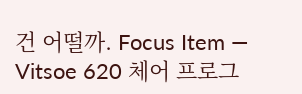건 어떨까. Focus Item — Vitsoe 620 체어 프로그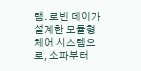램. 로빈 데이가 설계한 모듈형 체어 시스템으로, 소파부터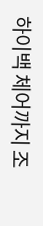하이백 체어까지 조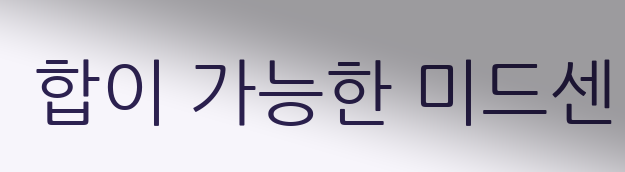합이 가능한 미드센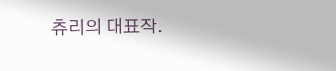츄리의 대표작.